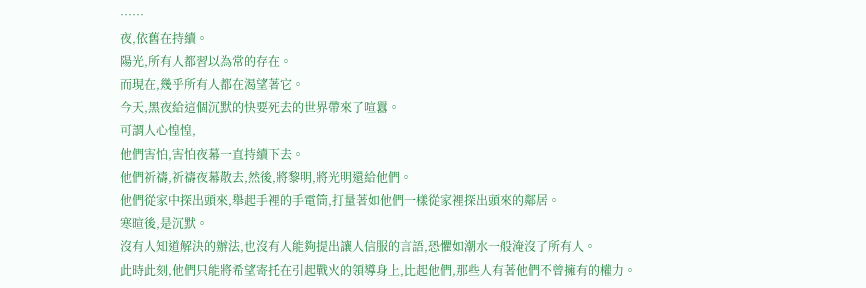……
夜,依舊在持續。
陽光,所有人都習以為常的存在。
而現在,幾乎所有人都在渴望著它。
今天,黑夜給這個沉默的快要死去的世界帶來了喧囂。
可謂人心惶惶,
他們害怕,害怕夜幕一直持續下去。
他們祈禱,祈禱夜幕散去,然後,將黎明,將光明還給他們。
他們從家中探出頭來,舉起手裡的手電筒,打量著如他們一樣從家裡探出頭來的鄰居。
寒暄後,是沉默。
沒有人知道解決的辦法,也沒有人能夠提出讓人信服的言語,恐懼如潮水一般淹沒了所有人。
此時此刻,他們只能將希望寄托在引起戰火的領導身上,比起他們,那些人有著他們不曾擁有的權力。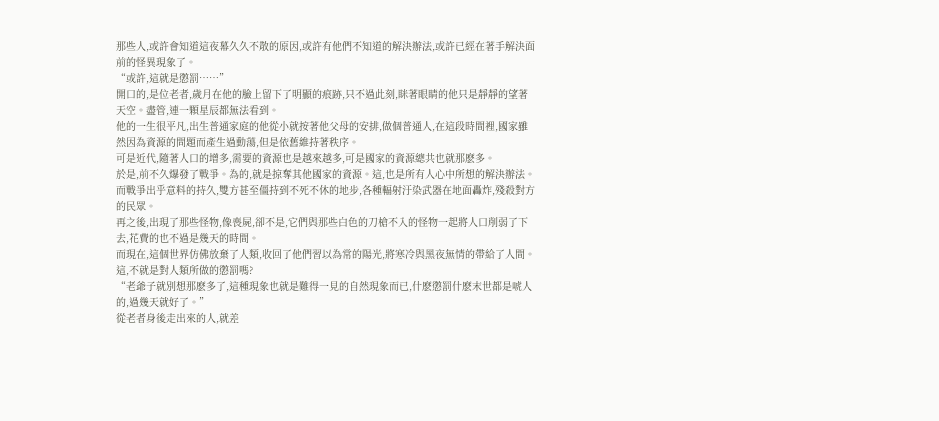那些人,或許會知道這夜幕久久不散的原因,或許有他們不知道的解決辦法,或許已經在著手解決面前的怪異現象了。
“或許,這就是懲罰……”
開口的,是位老者,歲月在他的臉上留下了明顯的痕跡,只不過此刻,眯著眼睛的他只是靜靜的望著天空。盡管,連一顆星辰都無法看到。
他的一生很平凡,出生普通家庭的他從小就按著他父母的安排,做個普通人,在這段時間裡,國家雖然因為資源的問題而產生過動蕩,但是依舊維持著秩序。
可是近代,隨著人口的增多,需要的資源也是越來越多,可是國家的資源總共也就那麽多。
於是,前不久爆發了戰爭。為的,就是掠奪其他國家的資源。這,也是所有人心中所想的解決辦法。
而戰爭出乎意料的持久,雙方甚至僵持到不死不休的地步,各種輻射汙染武器在地面轟炸,殘殺對方的民眾。
再之後,出現了那些怪物,像喪屍,卻不是,它們與那些白色的刀槍不入的怪物一起將人口削弱了下去,花費的也不過是幾天的時間。
而現在,這個世界仿佛放棄了人類,收回了他們習以為常的陽光,將寒冷與黑夜無情的帶給了人間。
這,不就是對人類所做的懲罰嗎?
“老爺子就別想那麽多了,這種現象也就是難得一見的自然現象而已,什麽懲罰什麽末世都是唬人的,過幾天就好了。”
從老者身後走出來的人,就差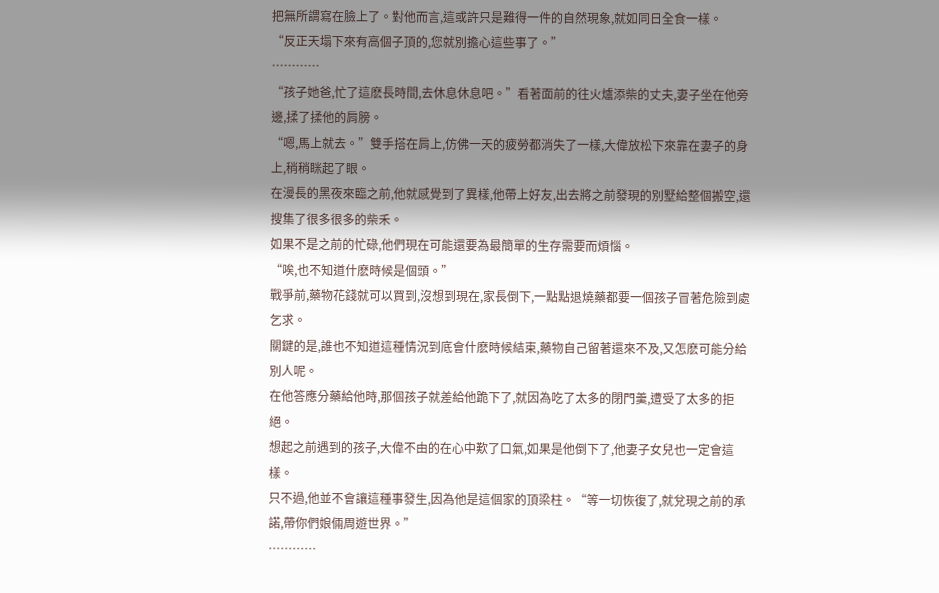把無所謂寫在臉上了。對他而言,這或許只是難得一件的自然現象,就如同日全食一樣。
“反正天塌下來有高個子頂的,您就別擔心這些事了。”
…………
“孩子她爸,忙了這麽長時間,去休息休息吧。”看著面前的往火爐添柴的丈夫,妻子坐在他旁邊,揉了揉他的肩膀。
“嗯,馬上就去。”雙手搭在肩上,仿佛一天的疲勞都消失了一樣,大偉放松下來靠在妻子的身上,稍稍眯起了眼。
在漫長的黑夜來臨之前,他就感覺到了異樣,他帶上好友,出去將之前發現的別墅給整個搬空,還搜集了很多很多的柴禾。
如果不是之前的忙碌,他們現在可能還要為最簡單的生存需要而煩惱。
“唉,也不知道什麽時候是個頭。”
戰爭前,藥物花錢就可以買到,沒想到現在,家長倒下,一點點退燒藥都要一個孩子冒著危險到處乞求。
關鍵的是,誰也不知道這種情況到底會什麽時候結束,藥物自己留著還來不及,又怎麽可能分給別人呢。
在他答應分藥給他時,那個孩子就差給他跪下了,就因為吃了太多的閉門羹,遭受了太多的拒絕。
想起之前遇到的孩子,大偉不由的在心中歎了口氣,如果是他倒下了,他妻子女兒也一定會這樣。
只不過,他並不會讓這種事發生,因為他是這個家的頂梁柱。“等一切恢復了,就兌現之前的承諾,帶你們娘倆周遊世界。”
…………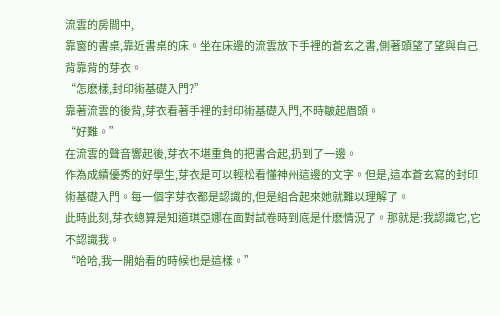流雲的房間中,
靠窗的書桌,靠近書桌的床。坐在床邊的流雲放下手裡的蒼玄之書,側著頭望了望與自己背靠背的芽衣。
“怎麽樣,封印術基礎入門?”
靠著流雲的後背,芽衣看著手裡的封印術基礎入門,不時皺起眉頭。
“好難。”
在流雲的聲音響起後,芽衣不堪重負的把書合起,扔到了一邊。
作為成績優秀的好學生,芽衣是可以輕松看懂神州這邊的文字。但是,這本蒼玄寫的封印術基礎入門。每一個字芽衣都是認識的,但是組合起來她就難以理解了。
此時此刻,芽衣總算是知道琪亞娜在面對試卷時到底是什麽情況了。那就是:我認識它,它不認識我。
“哈哈,我一開始看的時候也是這樣。”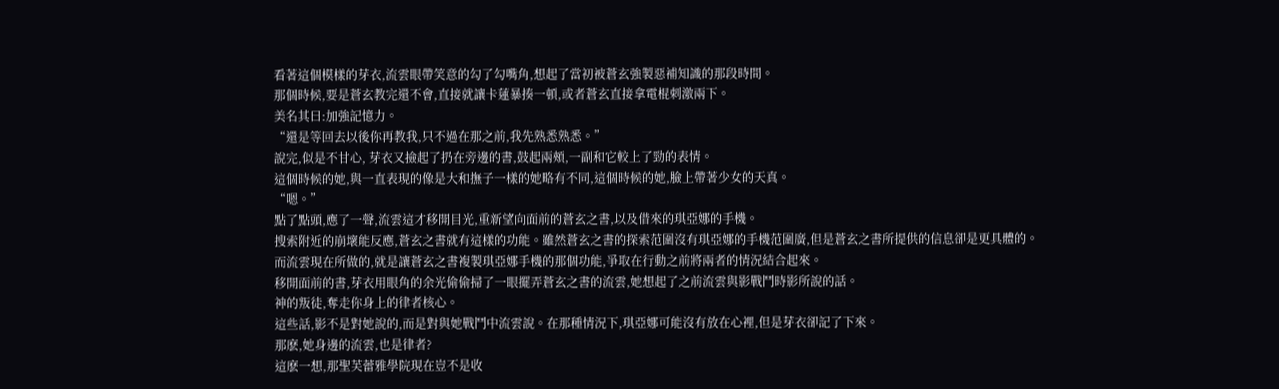看著這個模樣的芽衣,流雲眼帶笑意的勾了勾嘴角,想起了當初被蒼玄強製惡補知識的那段時間。
那個時候,要是蒼玄教完還不會,直接就讓卡蓮暴揍一頓,或者蒼玄直接拿電棍刺激兩下。
美名其曰:加強記憶力。
“還是等回去以後你再教我,只不過在那之前,我先熟悉熟悉。”
說完,似是不甘心, 芽衣又撿起了扔在旁邊的書,鼓起兩頰,一副和它較上了勁的表情。
這個時候的她,與一直表現的像是大和撫子一樣的她略有不同,這個時候的她,臉上帶著少女的天真。
“嗯。”
點了點頭,應了一聲,流雲這才移開目光,重新望向面前的蒼玄之書,以及借來的琪亞娜的手機。
搜索附近的崩壞能反應,蒼玄之書就有這樣的功能。雖然蒼玄之書的探索范圍沒有琪亞娜的手機范圍廣,但是蒼玄之書所提供的信息卻是更具體的。
而流雲現在所做的,就是讓蒼玄之書複製琪亞娜手機的那個功能,爭取在行動之前將兩者的情況結合起來。
移開面前的書,芽衣用眼角的余光偷偷掃了一眼擺弄蒼玄之書的流雲,她想起了之前流雲與影戰鬥時影所說的話。
神的叛徒,奪走你身上的律者核心。
這些話,影不是對她說的,而是對與她戰鬥中流雲說。在那種情況下,琪亞娜可能沒有放在心裡,但是芽衣卻記了下來。
那麽,她身邊的流雲,也是律者?
這麽一想,那聖芙蕾雅學院現在豈不是收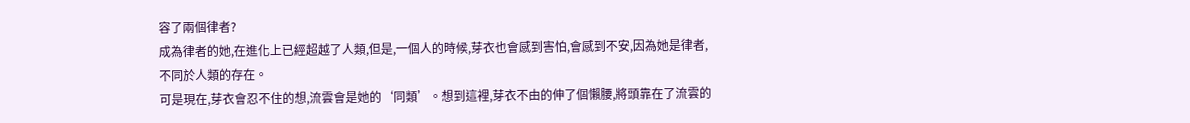容了兩個律者?
成為律者的她,在進化上已經超越了人類,但是,一個人的時候,芽衣也會感到害怕,會感到不安,因為她是律者,不同於人類的存在。
可是現在,芽衣會忍不住的想,流雲會是她的‘同類’。想到這裡,芽衣不由的伸了個懶腰,將頭靠在了流雲的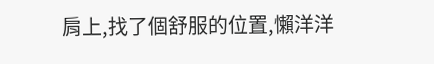肩上,找了個舒服的位置,懶洋洋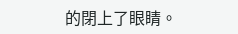的閉上了眼睛。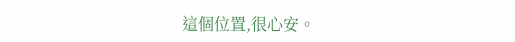這個位置,很心安。